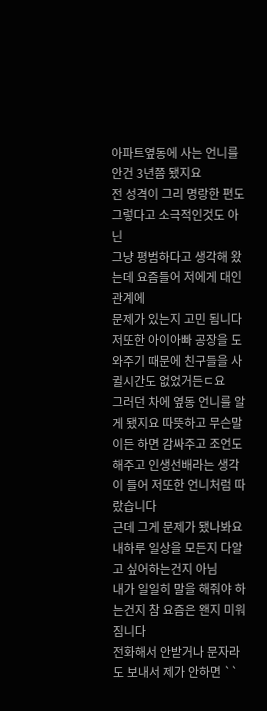아파트옆동에 사는 언니를 안건 3년쯤 됐지요
전 성격이 그리 명랑한 편도 그렇다고 소극적인것도 아닌
그냥 평범하다고 생각해 왔는데 요즘들어 저에게 대인관계에
문제가 있는지 고민 됨니다
저또한 아이아빠 공장을 도와주기 때문에 친구들을 사귈시간도 없었거든ㄷ요
그러던 차에 옆동 언니를 알게 됐지요 따뜻하고 무슨말이든 하면 감싸주고 조언도 해주고 인생선배라는 생각이 들어 저또한 언니처럼 따랐습니다
근데 그게 문제가 됐나봐요
내하루 일상을 모든지 다알고 싶어하는건지 아님
내가 일일히 말을 해줘야 하는건지 참 요즘은 왠지 미워짐니다
전화해서 안받거나 문자라도 보내서 제가 안하면 ``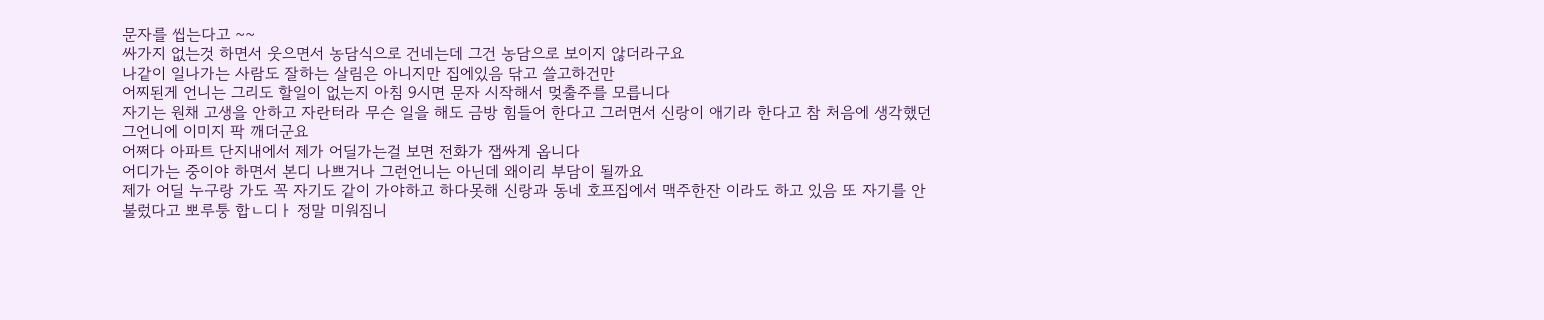문자를 씹는다고 ~~
싸가지 없는것 하면서 웃으면서 농담식으로 건네는데 그건 농담으로 보이지 않더라구요
나같이 일나가는 사람도 잘하는 살림은 아니지만 집에있음 닦고 쓸고하건만
어찌된게 언니는 그리도 할일이 없는지 아침 9시면 문자 시작해서 멎출주를 모릅니다
자기는 원채 고생을 안하고 자란터라 무슨 일을 해도 금방 힘들어 한다고 그러면서 신랑이 애기라 한다고 참 처음에 생각했던 그언니에 이미지 팍 깨더군요
어쩌다 아파트 단지내에서 제가 어딜가는걸 보면 전화가 잽싸게 옵니다
어디가는 중이야 하면서 본디 나쁘거나 그런언니는 아닌데 왜이리 부담이 될까요
제가 어딜 누구랑 가도 꼭 자기도 같이 가야하고 하다못해 신랑과 동네 호프집에서 맥주한잔 이라도 하고 있음 또 자기를 안불렀다고 뽀루퉁 합ㄴ디ㅏ 정말 미워짐니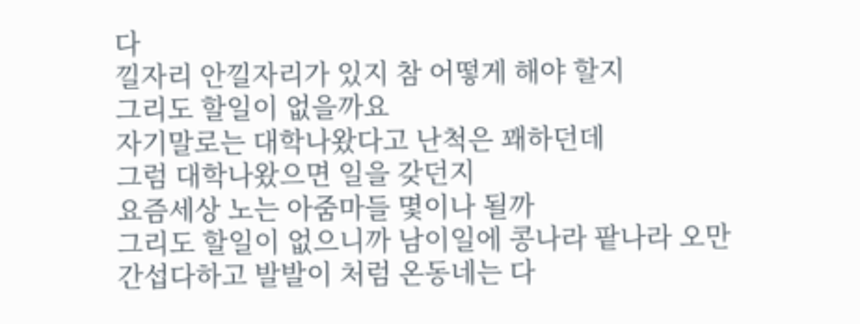다
낄자리 안낄자리가 있지 참 어떻게 해야 할지
그리도 할일이 없을까요
자기말로는 대학나왔다고 난척은 꽤하던데
그럼 대학나왔으면 일을 갖던지
요즘세상 노는 아줌마들 몇이나 될까
그리도 할일이 없으니까 남이일에 콩나라 팥나라 오만간섭다하고 발발이 처럼 온동네는 다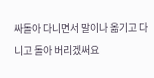싸돌아 다니면서 말이나 옮기고 다니고 돌아 버리겠써요